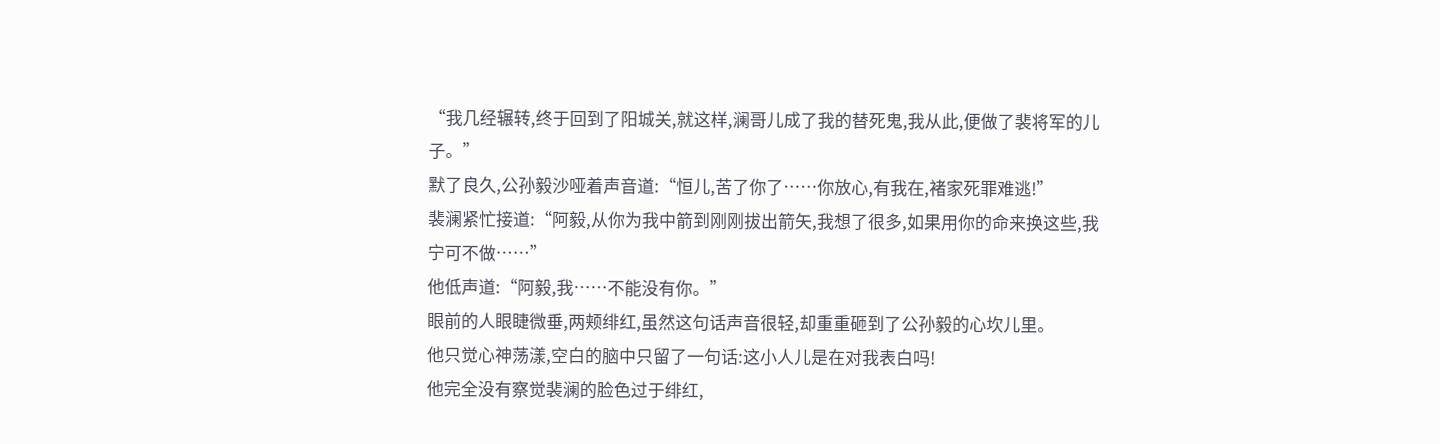“我几经辗转,终于回到了阳城关,就这样,澜哥儿成了我的替死鬼,我从此,便做了裴将军的儿子。”
默了良久,公孙毅沙哑着声音道:“恒儿,苦了你了……你放心,有我在,褚家死罪难逃!”
裴澜紧忙接道:“阿毅,从你为我中箭到刚刚拔出箭矢,我想了很多,如果用你的命来换这些,我宁可不做……”
他低声道:“阿毅,我……不能没有你。”
眼前的人眼睫微垂,两颊绯红,虽然这句话声音很轻,却重重砸到了公孙毅的心坎儿里。
他只觉心神荡漾,空白的脑中只留了一句话:这小人儿是在对我表白吗!
他完全没有察觉裴澜的脸色过于绯红,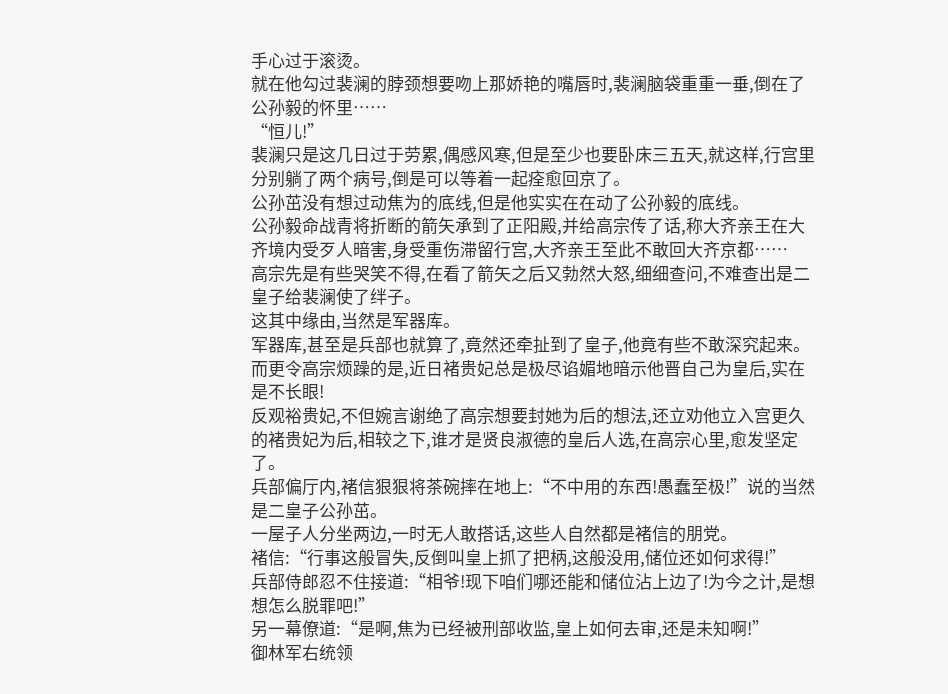手心过于滚烫。
就在他勾过裴澜的脖颈想要吻上那娇艳的嘴唇时,裴澜脑袋重重一垂,倒在了公孙毅的怀里……
“恒儿!”
裴澜只是这几日过于劳累,偶感风寒,但是至少也要卧床三五天,就这样,行宫里分别躺了两个病号,倒是可以等着一起痊愈回京了。
公孙茁没有想过动焦为的底线,但是他实实在在动了公孙毅的底线。
公孙毅命战青将折断的箭矢承到了正阳殿,并给高宗传了话,称大齐亲王在大齐境内受歹人暗害,身受重伤滞留行宫,大齐亲王至此不敢回大齐京都……
高宗先是有些哭笑不得,在看了箭矢之后又勃然大怒,细细查问,不难查出是二皇子给裴澜使了绊子。
这其中缘由,当然是军器库。
军器库,甚至是兵部也就算了,竟然还牵扯到了皇子,他竟有些不敢深究起来。
而更令高宗烦躁的是,近日褚贵妃总是极尽谄媚地暗示他晋自己为皇后,实在是不长眼!
反观裕贵妃,不但婉言谢绝了高宗想要封她为后的想法,还立劝他立入宫更久的褚贵妃为后,相较之下,谁才是贤良淑德的皇后人选,在高宗心里,愈发坚定了。
兵部偏厅内,褚信狠狠将茶碗摔在地上:“不中用的东西!愚蠢至极!”说的当然是二皇子公孙茁。
一屋子人分坐两边,一时无人敢搭话,这些人自然都是褚信的朋党。
褚信:“行事这般冒失,反倒叫皇上抓了把柄,这般没用,储位还如何求得!”
兵部侍郎忍不住接道:“相爷!现下咱们哪还能和储位沾上边了!为今之计,是想想怎么脱罪吧!”
另一幕僚道:“是啊,焦为已经被刑部收监,皇上如何去审,还是未知啊!”
御林军右统领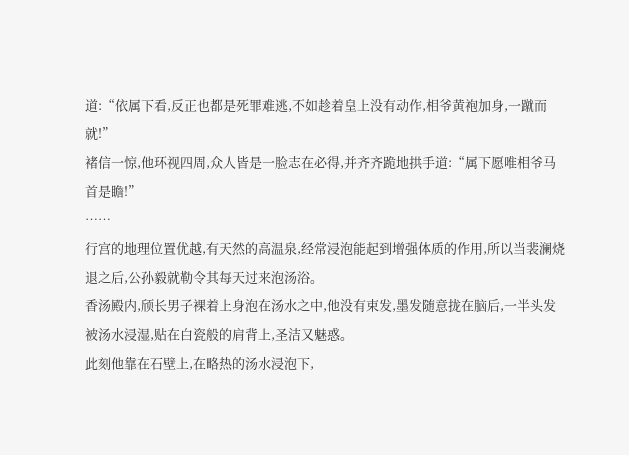道:“依属下看,反正也都是死罪难逃,不如趁着皇上没有动作,相爷黄袍加身,一蹴而就!”
褚信一惊,他环视四周,众人皆是一脸志在必得,并齐齐跪地拱手道:“属下愿唯相爷马首是瞻!”
……
行宫的地理位置优越,有天然的高温泉,经常浸泡能起到增强体质的作用,所以当裴澜烧退之后,公孙毅就勒令其每天过来泡汤浴。
香汤殿内,颀长男子裸着上身泡在汤水之中,他没有束发,墨发随意拢在脑后,一半头发被汤水浸湿,贴在白瓷般的肩背上,圣洁又魅惑。
此刻他靠在石壁上,在略热的汤水浸泡下,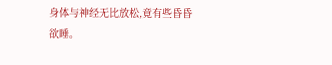身体与神经无比放松,竟有些昏昏欲睡。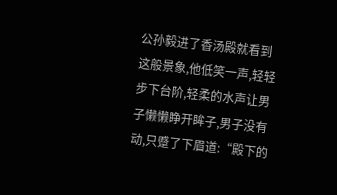公孙毅进了香汤殿就看到这般景象,他低笑一声,轻轻步下台阶,轻柔的水声让男子懒懒睁开眸子,男子没有动,只蹙了下眉道:“殿下的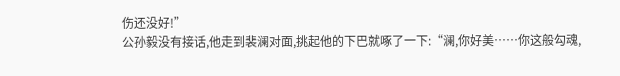伤还没好!”
公孙毅没有接话,他走到裴澜对面,挑起他的下巴就啄了一下:“澜,你好美……你这般勾魂,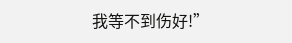我等不到伤好!”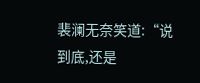裴澜无奈笑道:“说到底,还是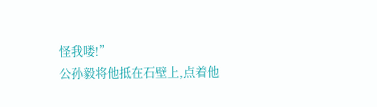怪我喽!”
公孙毅将他抵在石壁上,点着他